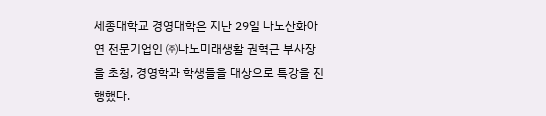세종대학교 경영대학은 지난 29일 나노산화아연 전문기업인 ㈜나노미래생활 권혁근 부사장을 초청, 경영학과 학생들을 대상으로 특강을 진행했다.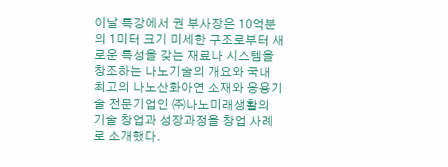이날 특강에서 권 부사장은 10억분의 1미터 크기 미세한 구조로부터 새로운 특성을 갖는 재료나 시스템을 창조하는 나노기술의 개요와 국내 최고의 나노산화아연 소재와 응용기술 전문기업인 ㈜나노미래생활의 기술 창업과 성장과정을 창업 사례로 소개했다.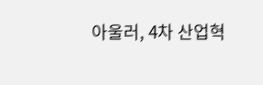아울러, 4차 산업혁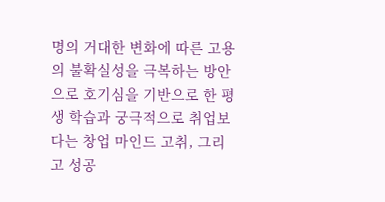명의 거대한 변화에 따른 고용의 불확실성을 극복하는 방안으로 호기심을 기반으로 한 평생 학습과 궁극적으로 취업보다는 창업 마인드 고취, 그리고 성공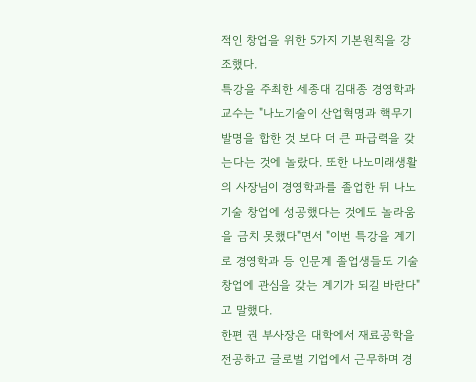적인 창업을 위한 5가지 기본원칙을 강조했다.
특강을 주최한 세종대 김대종 경영학과 교수는 "나노기술이 산업혁명과 핵무기 발명을 합한 것 보다 더 큰 파급력을 갖는다는 것에 놀랐다. 또한 나노미래생활의 사장님이 경영학과를 졸업한 뒤 나노기술 창업에 성공했다는 것에도 놀라움을 금치 못했다"면서 "이번 특강을 계기로 경영학과 등 인문계 졸업생들도 기술창업에 관심을 갖는 계기가 되길 바란다"고 말했다.
한편 권 부사장은 대학에서 재료공학을 전공하고 글로벌 기업에서 근무하며 경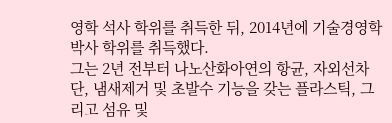영학 석사 학위를 취득한 뒤, 2014년에 기술경영학박사 학위를 취득했다.
그는 2년 전부터 나노산화아연의 항균, 자외선차단, 냄새제거 및 초발수 기능을 갖는 플라스틱, 그리고 섬유 및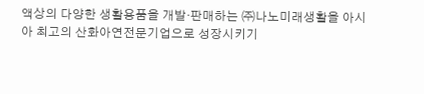액상의 다양한 생활용품을 개발·판매하는 ㈜나노미래생활을 아시아 최고의 산화아연전문기업으로 성장시키기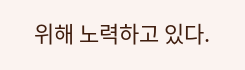위해 노력하고 있다.